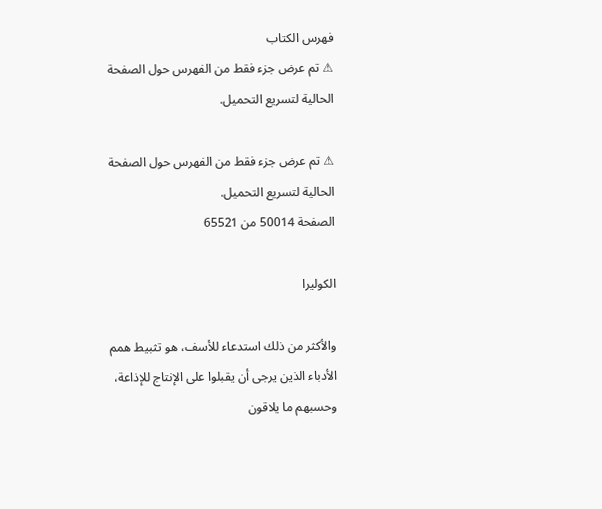فهرس الكتاب
⚠ تم عرض جزء فقط من الفهرس حول الصفحة الحالية لتسريع التحميل.

⚠ تم عرض جزء فقط من الفهرس حول الصفحة الحالية لتسريع التحميل.
الصفحة 50014 من 65521

الكوليرا

والأكثر من ذلك استدعاء للأسف، هو تثبيط همم الأدباء الذين يرجى أن يقبلوا على الإنتاج للإذاعة، وحسبهم ما يلاقون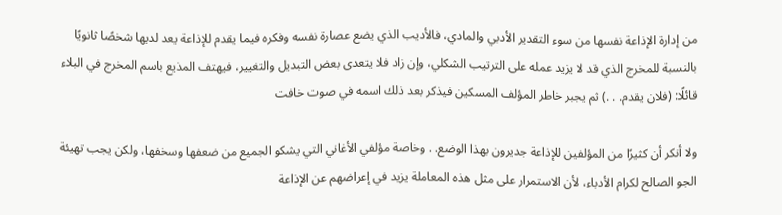من إدارة الإذاعة نفسها من سوء التقدير الأدبي والمادي، فالأديب الذي يضع عصارة نفسه وفكره فيما يقدم للإذاعة يعد لديها شخصًا ثانويًا بالنسبة للمخرج الذي قد لا يزيد عمله على الترتيب الشكلي، وإن زاد فلا يتعدى بعض التبديل والتغيير، فيهتف المذيع باسم المخرج في البلاء قائلًا: (فلان يقدم. . .) ثم يجبر خاطر المؤلف المسكين فيذكر بعد ذلك اسمه في صوت خافت

ولا أنكر أن كثيرًا من المؤلفين للإذاعة جديرون بهذا الوضع. . وخاصة مؤلفي الأغاني التي يشكو الجميع من ضعفها وسخفها، ولكن يجب تهيئة الجو الصالح لكرام الأدباء، لأن الاستمرار على مثل هذه المعاملة يزيد في إعراضهم عن الإذاعة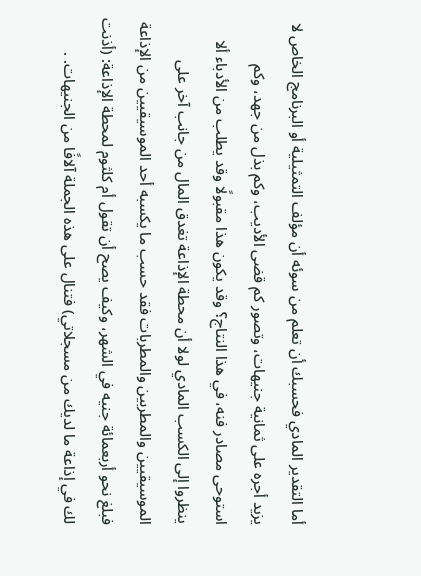أما التقدير المادي فحسبك أن تعلم من سوئه أن مؤلف التمثيلية أو البرنامج الخاص لا يزيد أجره على ثمانية جنيهات، وتصور كم قضى الأديب، وكم بذل من جهد، وكم استوحى مصادر فنه، في هذا النتاج؟ وقد يكون هذا مقبولًا وقد يطلب من الأدباء ألا ينظروا إلى الكسب المادي لولا أن محطة الإذاعة تغدق المال من جانب آخر على الموسيقيين والمطربين والمطربات فقد حسب ما يكسبه أحد الموسيقيين من الإذاعة فبلغ نحو أربعمائة جنيه في الشهر، وكيف يصح أن تقول أم كلثوم لمحطة الإذاعة: (أذنت لك في إذاعة ما لديك من مسجلاتي) فتنال على هذه الجملة آلافًا من الجنيهات. .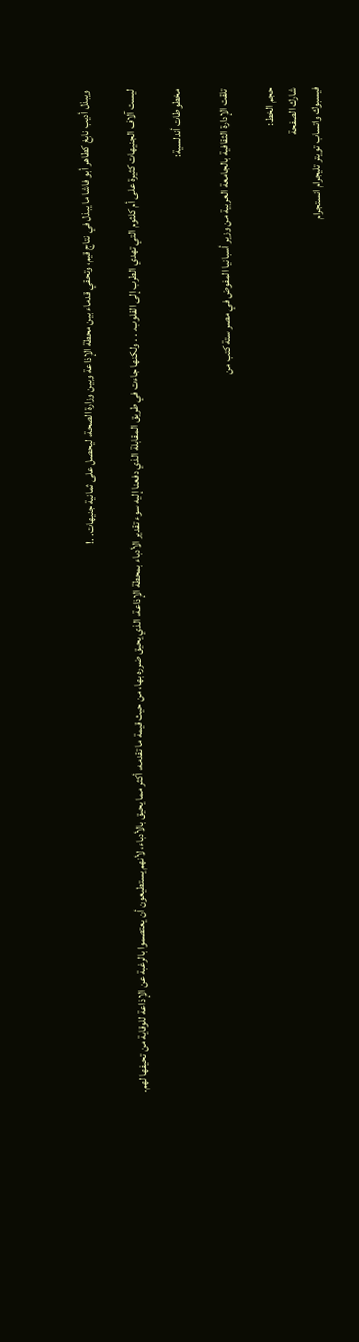ويبذل أديب نابغ كطاهر أبو فاشا ما يبذل في نتاج قيم، وتحقي قدماء بين محطة الإذاعة وبين وزارة الصحة، ليحصل على ثمانية جنيهات. .!

ليست آلاف الجنيهات كثيرة على أم كلثوم التي تهدي الطرب إلى القلوب. . . ولكنها جاءت في طريق المقابلة الذي دفعنا إليه سوء تقدير الأدباء بمحطة الإذاعة، الذي يحيق ضرره بها، من حيث قيمة ما تقدمه، أكثر مما يحيق بالأدباء، لأنهم يستطيعون أن يعتصموا بالرغبة عن الإذاعة للوقاية من تحيفها لهم.

مخطوطات أندلسية:

تلقت الإدارة الثقافية بالجامعة العربية من وزير أسبانيا المفوض في مصر ستة كتب من

حجم الخط:
شارك الصفحة
فيسبوك واتساب تويتر تليجرام انستجرام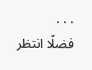. . .
فضلًا انتظر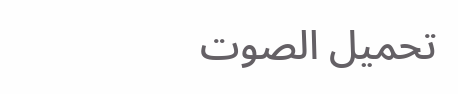تحميل الصوت